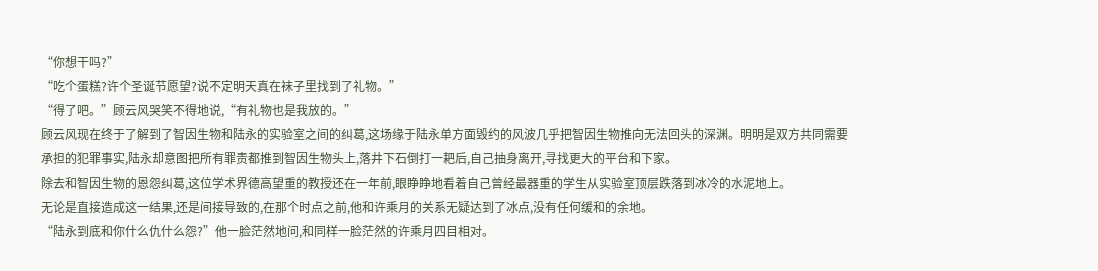“你想干吗?”
“吃个蛋糕?许个圣诞节愿望?说不定明天真在袜子里找到了礼物。”
“得了吧。”顾云风哭笑不得地说,“有礼物也是我放的。”
顾云风现在终于了解到了智因生物和陆永的实验室之间的纠葛,这场缘于陆永单方面毁约的风波几乎把智因生物推向无法回头的深渊。明明是双方共同需要承担的犯罪事实,陆永却意图把所有罪责都推到智因生物头上,落井下石倒打一耙后,自己抽身离开,寻找更大的平台和下家。
除去和智因生物的恩怨纠葛,这位学术界德高望重的教授还在一年前,眼睁睁地看着自己曾经最器重的学生从实验室顶层跌落到冰冷的水泥地上。
无论是直接造成这一结果,还是间接导致的,在那个时点之前,他和许乘月的关系无疑达到了冰点,没有任何缓和的余地。
“陆永到底和你什么仇什么怨?”他一脸茫然地问,和同样一脸茫然的许乘月四目相对。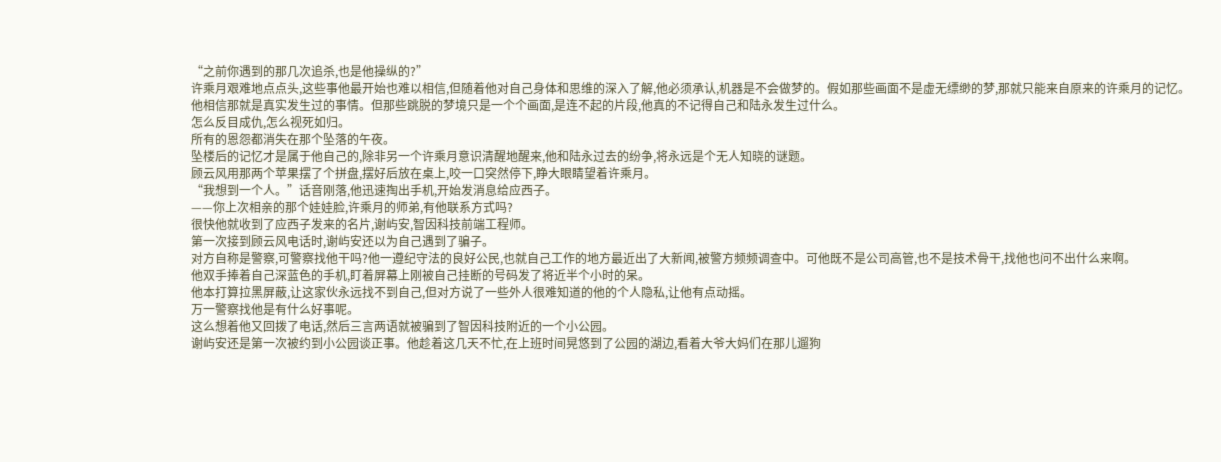“之前你遇到的那几次追杀,也是他操纵的?”
许乘月艰难地点点头,这些事他最开始也难以相信,但随着他对自己身体和思维的深入了解,他必须承认,机器是不会做梦的。假如那些画面不是虚无缥缈的梦,那就只能来自原来的许乘月的记忆。
他相信那就是真实发生过的事情。但那些跳脱的梦境只是一个个画面,是连不起的片段,他真的不记得自己和陆永发生过什么。
怎么反目成仇,怎么视死如归。
所有的恩怨都消失在那个坠落的午夜。
坠楼后的记忆才是属于他自己的,除非另一个许乘月意识清醒地醒来,他和陆永过去的纷争,将永远是个无人知晓的谜题。
顾云风用那两个苹果摆了个拼盘,摆好后放在桌上,咬一口突然停下,睁大眼睛望着许乘月。
“我想到一个人。”话音刚落,他迅速掏出手机,开始发消息给应西子。
——你上次相亲的那个娃娃脸,许乘月的师弟,有他联系方式吗?
很快他就收到了应西子发来的名片,谢屿安,智因科技前端工程师。
第一次接到顾云风电话时,谢屿安还以为自己遇到了骗子。
对方自称是警察,可警察找他干吗?他一遵纪守法的良好公民,也就自己工作的地方最近出了大新闻,被警方频频调查中。可他既不是公司高管,也不是技术骨干,找他也问不出什么来啊。
他双手捧着自己深蓝色的手机,盯着屏幕上刚被自己挂断的号码发了将近半个小时的呆。
他本打算拉黑屏蔽,让这家伙永远找不到自己,但对方说了一些外人很难知道的他的个人隐私,让他有点动摇。
万一警察找他是有什么好事呢。
这么想着他又回拨了电话,然后三言两语就被骗到了智因科技附近的一个小公园。
谢屿安还是第一次被约到小公园谈正事。他趁着这几天不忙,在上班时间晃悠到了公园的湖边,看着大爷大妈们在那儿遛狗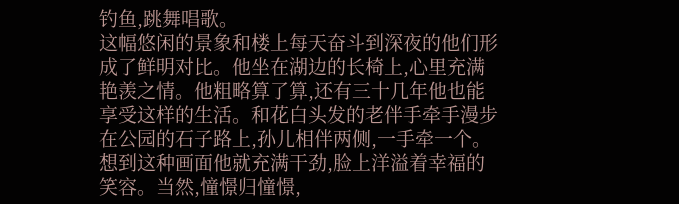钓鱼,跳舞唱歌。
这幅悠闲的景象和楼上每天奋斗到深夜的他们形成了鲜明对比。他坐在湖边的长椅上,心里充满艳羡之情。他粗略算了算,还有三十几年他也能享受这样的生活。和花白头发的老伴手牵手漫步在公园的石子路上,孙儿相伴两侧,一手牵一个。
想到这种画面他就充满干劲,脸上洋溢着幸福的笑容。当然,憧憬归憧憬,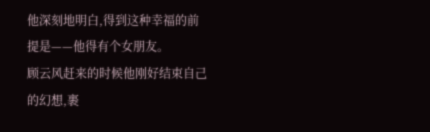他深刻地明白,得到这种幸福的前提是——他得有个女朋友。
顾云风赶来的时候他刚好结束自己的幻想,裹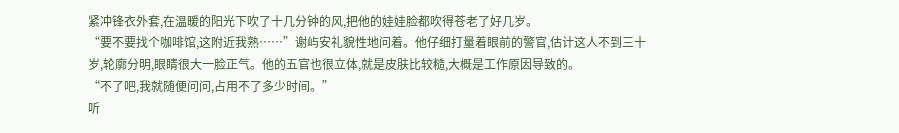紧冲锋衣外套,在温暖的阳光下吹了十几分钟的风,把他的娃娃脸都吹得苍老了好几岁。
“要不要找个咖啡馆,这附近我熟……”谢屿安礼貌性地问着。他仔细打量着眼前的警官,估计这人不到三十岁,轮廓分明,眼睛很大一脸正气。他的五官也很立体,就是皮肤比较糙,大概是工作原因导致的。
“不了吧,我就随便问问,占用不了多少时间。”
听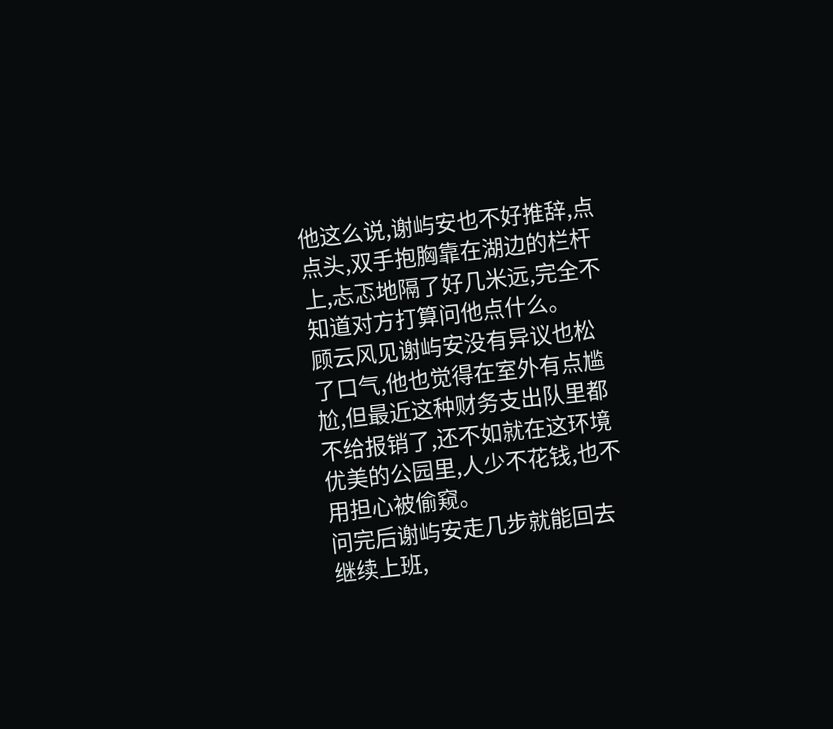他这么说,谢屿安也不好推辞,点点头,双手抱胸靠在湖边的栏杆上,忐忑地隔了好几米远,完全不知道对方打算问他点什么。
顾云风见谢屿安没有异议也松了口气,他也觉得在室外有点尴尬,但最近这种财务支出队里都不给报销了,还不如就在这环境优美的公园里,人少不花钱,也不用担心被偷窥。
问完后谢屿安走几步就能回去继续上班,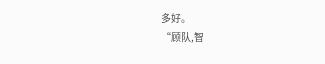多好。
“顾队,智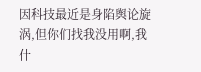因科技最近是身陷舆论旋涡,但你们找我没用啊,我什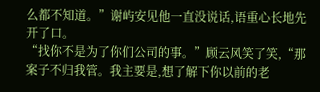么都不知道。”谢屿安见他一直没说话,语重心长地先开了口。
“找你不是为了你们公司的事。”顾云风笑了笑,“那案子不归我管。我主要是,想了解下你以前的老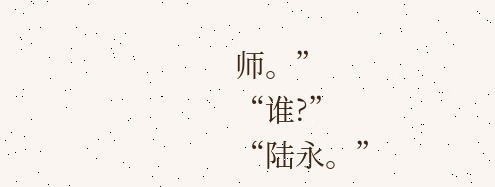师。”
“谁?”
“陆永。”